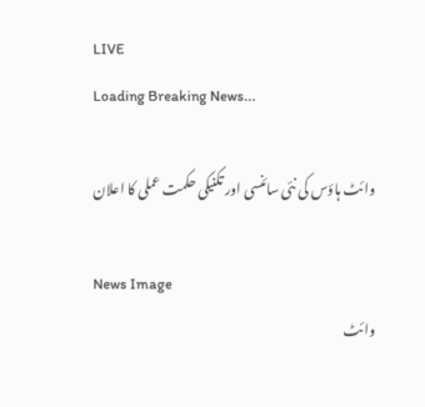LIVE
Loading Breaking News...

وائٹ ہاؤس کی نئی سائنسی اور تکنیکی حکمت عملی کا اعلان

News Image
وائٹ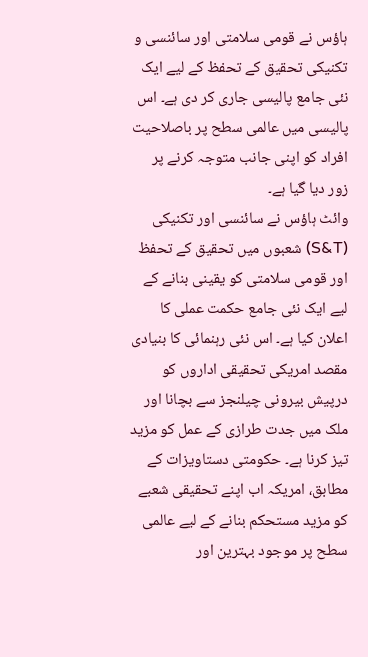ہاؤس نے قومی سلامتی اور سائنسی و تکنیکی تحقیق کے تحفظ کے لیے ایک نئی جامع پالیسی جاری کر دی ہے۔ اس پالیسی میں عالمی سطح پر باصلاحیت افراد کو اپنی جانب متوجہ کرنے پر زور دیا گیا ہے۔
وائٹ ہاؤس نے سائنسی اور تکنیکی (S&T) شعبوں میں تحقیق کے تحفظ اور قومی سلامتی کو یقینی بنانے کے لیے ایک نئی جامع حکمت عملی کا اعلان کیا ہے۔ اس نئی رہنمائی کا بنیادی مقصد امریکی تحقیقی اداروں کو درپیش بیرونی چیلنجز سے بچانا اور ملک میں جدت طرازی کے عمل کو مزید تیز کرنا ہے۔ حکومتی دستاویزات کے مطابق، امریکہ اب اپنے تحقیقی شعبے کو مزید مستحکم بنانے کے لیے عالمی سطح پر موجود بہترین اور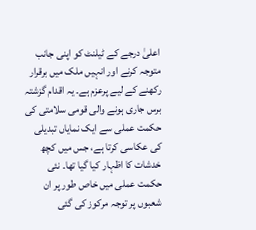اعلیٰ درجے کے ٹیلنٹ کو اپنی جانب متوجہ کرنے اور انہیں ملک میں برقرار رکھنے کے لیے پرعزم ہے۔ یہ اقدام گزشتہ برس جاری ہونے والی قومی سلامتی کی حکمت عملی سے ایک نمایاں تبدیلی کی عکاسی کرتا ہے، جس میں کچھ خدشات کا اظہار کیا گیا تھا۔ نئی حکمت عملی میں خاص طور پر ان شعبوں پر توجہ مرکوز کی گئی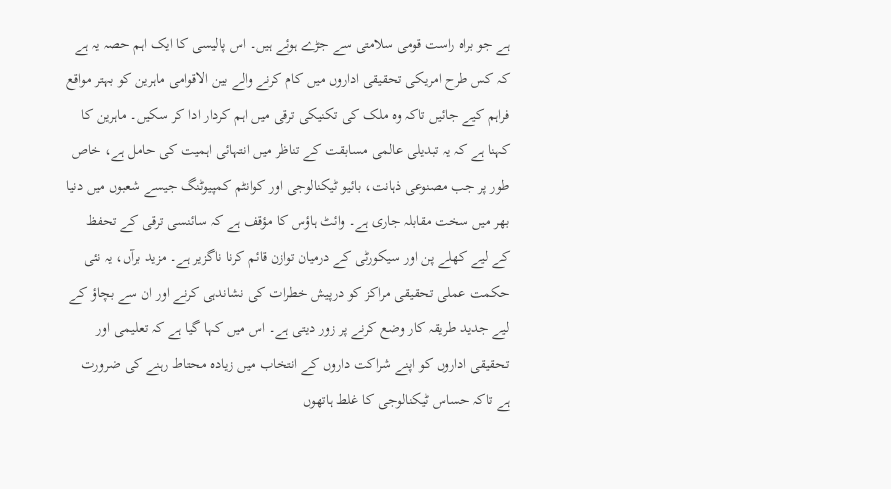ہے جو براہ راست قومی سلامتی سے جڑے ہوئے ہیں۔ اس پالیسی کا ایک اہم حصہ یہ ہے کہ کس طرح امریکی تحقیقی اداروں میں کام کرنے والے بین الاقوامی ماہرین کو بہتر مواقع فراہم کیے جائیں تاکہ وہ ملک کی تکنیکی ترقی میں اہم کردار ادا کر سکیں۔ ماہرین کا کہنا ہے کہ یہ تبدیلی عالمی مسابقت کے تناظر میں انتہائی اہمیت کی حامل ہے، خاص طور پر جب مصنوعی ذہانت، بائیو ٹیکنالوجی اور کوانٹم کمپیوٹنگ جیسے شعبوں میں دنیا بھر میں سخت مقابلہ جاری ہے۔ وائٹ ہاؤس کا مؤقف ہے کہ سائنسی ترقی کے تحفظ کے لیے کھلے پن اور سیکورٹی کے درمیان توازن قائم کرنا ناگزیر ہے۔ مزید برآں، یہ نئی حکمت عملی تحقیقی مراکز کو درپیش خطرات کی نشاندہی کرنے اور ان سے بچاؤ کے لیے جدید طریقہ کار وضع کرنے پر زور دیتی ہے۔ اس میں کہا گیا ہے کہ تعلیمی اور تحقیقی اداروں کو اپنے شراکت داروں کے انتخاب میں زیادہ محتاط رہنے کی ضرورت ہے تاکہ حساس ٹیکنالوجی کا غلط ہاتھوں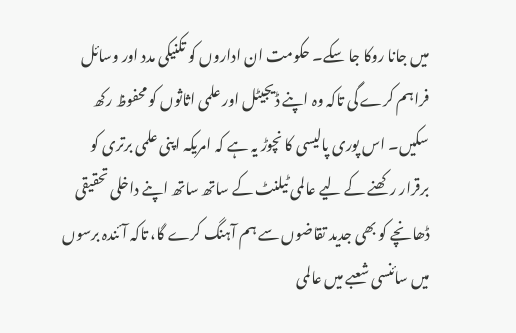میں جانا روکا جا سکے۔ حکومت ان اداروں کو تکنیکی مدد اور وسائل فراہم کرے گی تاکہ وہ اپنے ڈیجیٹل اور علمی اثاثوں کو محفوظ رکھ سکیں۔ اس پوری پالیسی کا نچوڑ یہ ہے کہ امریکہ اپنی علمی برتری کو برقرار رکھنے کے لیے عالمی ٹیلنٹ کے ساتھ ساتھ اپنے داخلی تحقیقی ڈھانچے کو بھی جدید تقاضوں سے ہم آہنگ کرے گا، تاکہ آئندہ برسوں میں سائنسی شعبے میں عالمی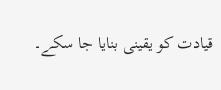قیادت کو یقینی بنایا جا سکے۔